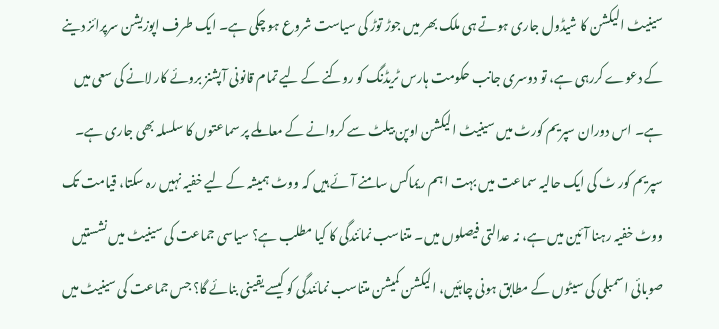سینیٹ الیکشن کا شیڈول جاری ہوتے ہی ملک بھر میں جوڑ توڑ کی سیاست شروع ہو چکی ہے۔ ایک طرف اپوزیشن سرپرائز دینے کے دعوے کررہی ہے، تو دوسری جانب حکومت ہارس ٹریڈنگ کو روکنے کے لیے تمام قانونی آپشنز بروئے کار لانے کی سعی میں ہے۔ اس دوران سپریم کورٹ میں سینیٹ الیکشن اوپن بیلٹ سے کروانے کے معاملے پر سماعتوں کا سلسلہ بھی جاری ہے۔ سپریم کور ٹ کی ایک حالیہ سماعت میں بہت اہم ریماکس سامنے آئے ہیں کہ ووٹ ہمیشہ کے لیے خفیہ نہیں رہ سکتا، قیامت تک ووٹ خفیہ رہنا آئین میں ہے، نہ عدالتی فیصلوں میں۔ متناسب نمائندگی کا کیا مطلب ہے؟ سیاسی جماعت کی سینیٹ میں نشستیں صوبائی اسمبلی کی سیٹوں کے مطابق ہونی چاہئیں، الیکشن کمیشن متناسب نمائندگی کو کیسے یقینی بنائے گا؟ جس جماعت کی سینیٹ میں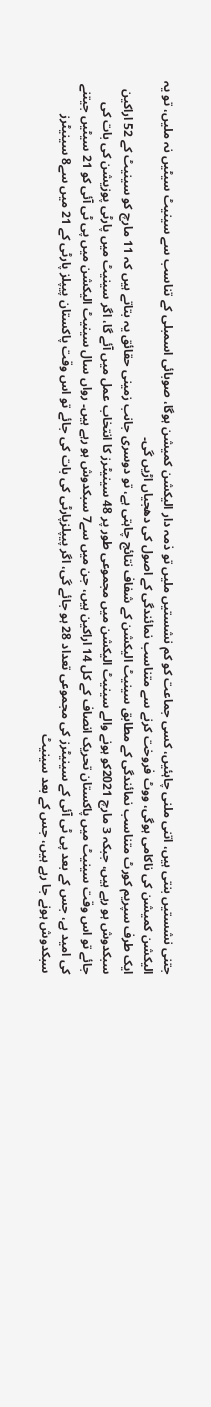جتنی نشستیں بنتی ہیں، اتنی ملنی چاہئیں، کسی جماعت کو کم نشستیں ملیں تو ذمہ دار الیکشن کمیشن ہوگا، صوبائی اسمبلی کے تناسب سے سینیٹ سیٹیں نہ ملیں، تو یہ الیکشن کمیشن کی ناکامی ہوگی، ووٹ فروخت کرنے سے متناسب نمائندگی کے اصول کی دھجیاں اڑیں گی۔
ایک طرف سپریم کورٹ متناسب نمائندگی کے مطابق سینیٹ الیکشن کے شفاف نتائج چاہتی ہے، تو دوسری جانب زمینی حقائق یہ بتاتے ہیں کہ 11 مارچ کو سینیٹ کے 52 اراکین سبکدوش ہو رہے ہیں، جبکہ 3 مارچ 2021کو ہونے والے سینیٹ الیکشن میں مجموعی طور پر 48 سینیٹرز کا انتخاب عمل میں آئے گا، اگر سینیٹ میں پارٹی پوزیشن کی بات کی جائے تو اس وقت سینیٹ میں پاکستان تحریک انصاف کے کل 14 اراکین ہیں، جن میں سے7 سبکدوش ہو رہے ہیں۔ رواں سال سینیٹ الیکشن میں پی ٹی آئی کو 21 سیٹیں جیتنے کی امید ہے، جس کے بعد پی ٹی آئی کے سینیٹرز کی مجموعی تعداد 28 ہو جائے گی، اگر پیپلزپارٹی کی بات کی جائے تو اس وقت پاکستان پیپلز پارٹی کے 21 میں سے8 سینیٹرز سبکدوش ہونے جا رہے ہیں، جس کے بعد سینیٹ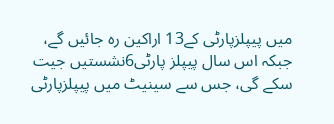میں پیپلزپارٹی کے13 اراکین رہ جائیں گے، جبکہ اس سال پیپلز پارٹی6نشستیں جیت سکے گی، جس سے سینیٹ میں پیپلزپارٹی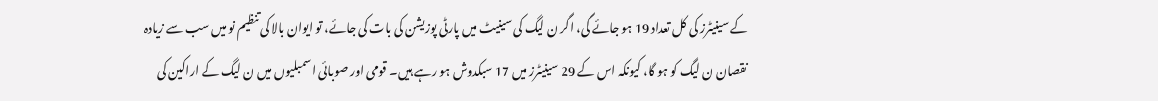کے سینیٹرز کی کل تعداد 19 ہو جائے گی، اگر ن لیگ کی سینیٹ میں پارٹی پوزیشن کی بات کی جائے، تو ایوان بالا کی تنظیم نو میں سب سے زیادہ نقصان ن لیگ کو ہو گا، کیونکہ اس کے 29 سینیٹرز میں 17 سبکدوش ہو رہے ہیں۔ قومی اور صوبائی اسمبلیوں میں ن لیگ کے اراکین کی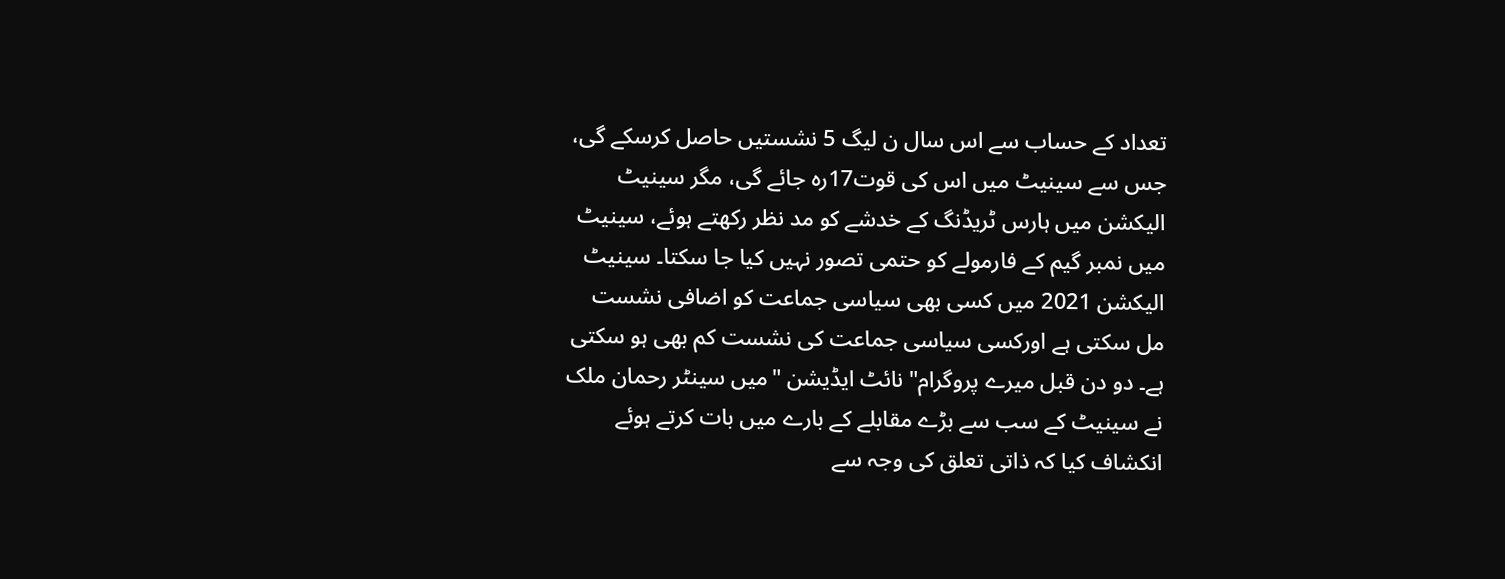تعداد کے حساب سے اس سال ن لیگ 5 نشستیں حاصل کرسکے گی، جس سے سینیٹ میں اس کی قوت17رہ جائے گی، مگر سینیٹ الیکشن میں ہارس ٹریڈنگ کے خدشے کو مد نظر رکھتے ہوئے، سینیٹ میں نمبر گیم کے فارمولے کو حتمی تصور نہیں کیا جا سکتا۔ سینیٹ الیکشن 2021 میں کسی بھی سیاسی جماعت کو اضافی نشست مل سکتی ہے اورکسی سیاسی جماعت کی نشست کم بھی ہو سکتی ہے۔ دو دن قبل میرے پروگرام" نائٹ ایڈیشن "میں سینٹر رحمان ملک نے سینیٹ کے سب سے بڑے مقابلے کے بارے میں بات کرتے ہوئے انکشاف کیا کہ ذاتی تعلق کی وجہ سے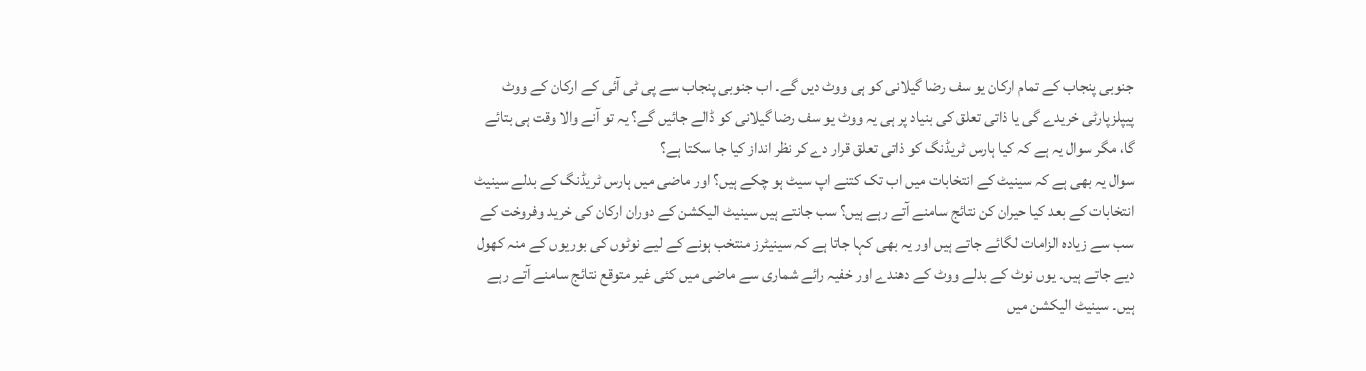جنوبی پنجاب کے تمام ارکان یو سف رضا گیلانی کو ہی ووٹ دیں گے۔ اب جنوبی پنجاب سے پی ٹی آئی کے ارکان کے ووٹ پیپلزپارٹی خریدے گی یا ذاتی تعلق کی بنیاد پر ہی یہ ووٹ یو سف رضا گیلانی کو ڈالے جائیں گے؟ یہ تو آنے والا وقت ہی بتائے گا، مگر سوال یہ ہے کہ کیا ہارس ٹریڈنگ کو ذاتی تعلق قرار دے کر نظر انداز کیا جا سکتا ہے؟
سوال یہ بھی ہے کہ سینیٹ کے انتخابات میں اب تک کتنے اپ سیٹ ہو چکے ہیں؟ اور ماضی میں ہارس ٹریڈنگ کے بدلے سینیٹ انتخابات کے بعد کیا حیران کن نتائج سامنے آتے رہے ہیں؟ سب جانتے ہیں سینیٹ الیکشن کے دوران ارکان کی خرید وفروخت کے سب سے زیادہ الزامات لگائے جاتے ہیں اور یہ بھی کہا جاتا ہے کہ سینیٹرز منتخب ہونے کے لیے نوٹوں کی بوریوں کے منہ کھول دیے جاتے ہیں۔ یوں نوٹ کے بدلے ووٹ کے دھندے اور خفیہ رائے شماری سے ماضی میں کئی غیر متوقع نتائج سامنے آتے رہے ہیں۔ سینیٹ الیکشن میں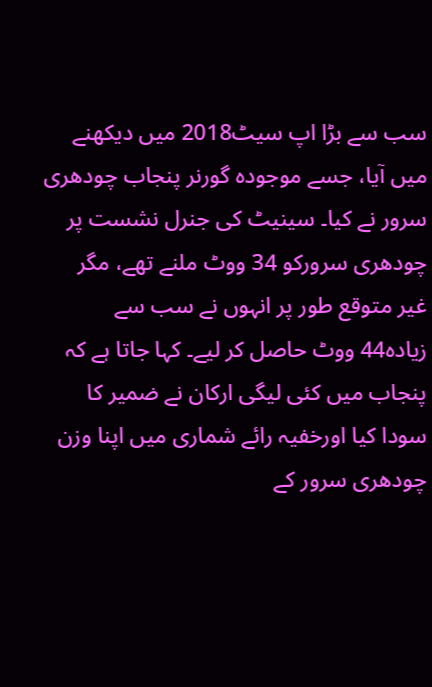سب سے بڑا اپ سیٹ2018 میں دیکھنے میں آیا، جسے موجودہ گورنر پنجاب چودھری سرور نے کیا۔ سینیٹ کی جنرل نشست پر چودھری سرورکو 34 ووٹ ملنے تھے، مگر غیر متوقع طور پر انہوں نے سب سے زیادہ44 ووٹ حاصل کر لیے۔ کہا جاتا ہے کہ پنجاب میں کئی لیگی ارکان نے ضمیر کا سودا کیا اورخفیہ رائے شماری میں اپنا وزن چودھری سرور کے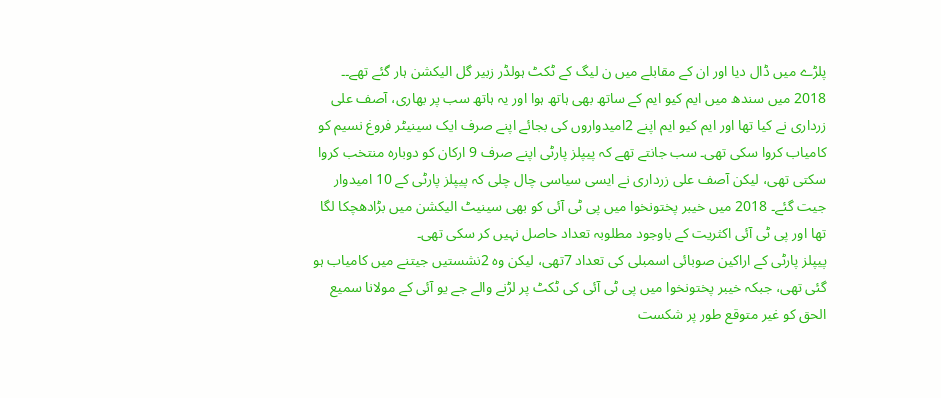پلڑے میں ڈال دیا اور ان کے مقابلے میں ن لیگ کے ٹکٹ ہولڈر زبیر گل الیکشن ہار گئے تھے۔۔ 2018 میں سندھ میں ایم کیو ایم کے ساتھ بھی ہاتھ ہوا اور یہ ہاتھ سب پر بھاری، آصف علی زرداری نے کیا تھا اور ایم کیو ایم اپنے 2امیدواروں کی بجائے اپنے صرف ایک سینیٹر فروغ نسیم کو کامیاب کروا سکی تھی۔ سب جانتے تھے کہ پیپلز پارٹی اپنے صرف 9 ارکان کو دوبارہ منتخب کروا سکتی تھی، لیکن آصف علی زرداری نے ایسی سیاسی چال چلی کہ پیپلز پارٹی کے 10 امیدوار جیت گئے۔ 2018 میں خیبر پختونخوا میں پی ٹی آئی کو بھی سینیٹ الیکشن میں بڑادھچکا لگا تھا اور پی ٹی آئی اکثریت کے باوجود مطلوبہ تعداد حاصل نہیں کر سکی تھی۔
پیپلز پارٹی کے اراکین صوبائی اسمبلی کی تعداد 7تھی، لیکن وہ 2نشستیں جیتنے میں کامیاب ہو گئی تھی، جبکہ خیبر پختونخوا میں پی ٹی آئی کی ٹکٹ پر لڑنے والے جے یو آئی کے مولانا سمیع الحق کو غیر متوقع طور پر شکست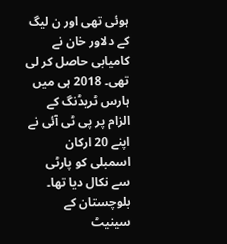ہوئی تھی اور ن لیگ کے دلاور خان نے کامیابی حاصل کر لی تھی۔ 2018 ہی میں ہارس ٹریڈنگ کے الزام پر پی ٹی آئی نے اپنے 20 ارکان اسمبلی کو پارٹی سے نکال دیا تھا۔ بلوچستان کے سینیٹ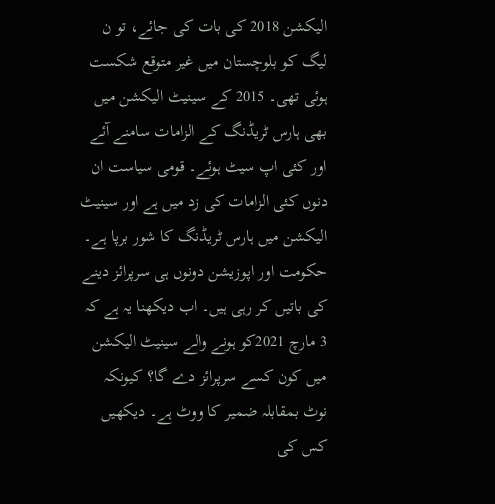الیکشن 2018 کی بات کی جائے، تو ن لیگ کو بلوچستان میں غیر متوقع شکست ہوئی تھی۔ 2015 کے سینیٹ الیکشن میں بھی ہارس ٹریڈنگ کے الزامات سامنے آئے اور کئی اپ سیٹ ہوئے۔ قومی سیاست ان دنوں کئی الزامات کی زد میں ہے اور سینیٹ الیکشن میں ہارس ٹریڈنگ کا شور برپا ہے۔ حکومت اور اپوزیشن دونوں ہی سرپرائز دینے کی باتیں کر رہی ہیں۔ اب دیکھنا یہ ہے کہ 3 مارچ 2021کو ہونے والے سینیٹ الیکشن میں کون کسے سرپرائز دے گا؟ کیونکہ نوٹ بمقابلہ ضمیر کا ووٹ ہے۔ دیکھیں کس کی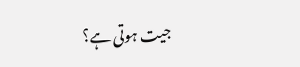جیت ہوتی ہے؟